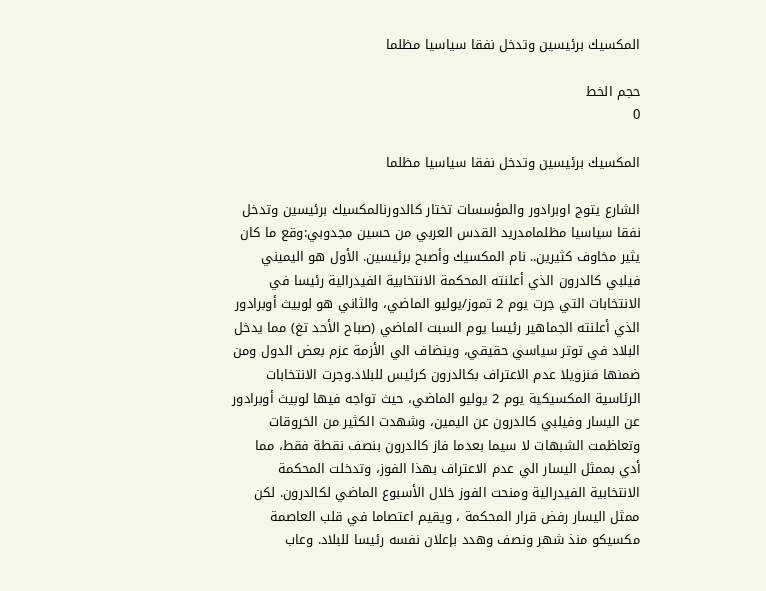المكسيك برئيسين وتدخل نفقا سياسيا مظلما

حجم الخط
0

المكسيك برئيسين وتدخل نفقا سياسيا مظلما

الشارع يتوج اوبرادور والمؤسسات تختار كالدورنالمكسيك برئيسين وتدخل نفقا سياسيا مظلمامدريد القدس العربي من حسين مجدوبي:وقع ما كان يثير مخاوف كثيرين.. نام المكسيك وأصبح برئيسين. الأول هو اليميني فيلبي كالدرون الذي أعلنته المحكمة الانتخابية الفيدرالية رئيسا في الانتخابات التي جرت يوم 2 تموز/يوليو الماضي، والثاني هو لوبيث أوبرادور الذي أعلنته الجماهير رئيسا يوم السبت الماضي (صباح الأحد تغ) مما يدخل البلاد في توتر سياسي حقيقي، وينضاف الي الأزمة عزم بعض الدول ومن ضمنها فنزويلا عدم الاعتراف بكالدرون كرئيس للبلاد.وجرت الانتخابات الرئاسية المكسيكية يوم 2 يوليو الماضي، حيث تواجه فيها لوبيث أوبرادور عن اليسار وفيلبي كالدرون عن اليمين، وشهدت الكثير من الخروقات وتعاظمت الشبهات لا سيما بعدما فاز كالدرون بنصف نقطة فقط، مما أدي بممثل اليسار الي عدم الاعتراف بهذا الفوز، وتدخلت المحكمة الانتخابية الفيدرالية ومنحت الفوز خلال الأسبوع الماضي لكالدرون. لكن ممثل اليسار رفض قرار المحكمة ، ويقيم اعتصاما في قلب العاصمة مكسيكو منذ شهر ونصف وهدد بإعلان نفسه رئيسا للبلاد. وعاب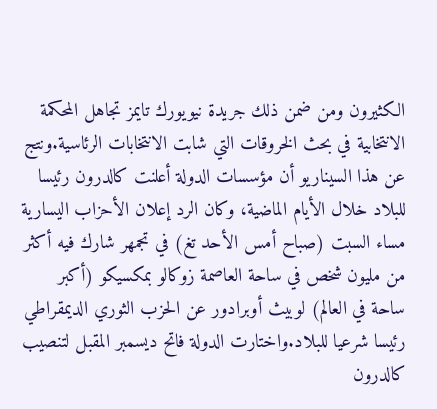الكثيرون ومن ضمن ذلك جريدة نيويورك تايمز تجاهل المحكمة الانتخابية في بحث الخروقات التي شابت الانتخابات الرئاسية.ونتج عن هذا السيناريو أن مؤسسات الدولة أعلنت كالدرون رئيسا للبلاد خلال الأيام الماضية، وكان الرد إعلان الأحزاب اليسارية مساء السبت (صباح أمس الأحد تغ) في تجمهر شارك فيه أكثر من مليون شخص في ساحة العاصمة زوكالو بمكسيكو (أكبر ساحة في العالم) لوبيث أوبرادور عن الحزب الثوري الديمقراطي رئيسا شرعيا للبلاد.واختارت الدولة فاتح ديسمبر المقبل لتنصيب كالدرون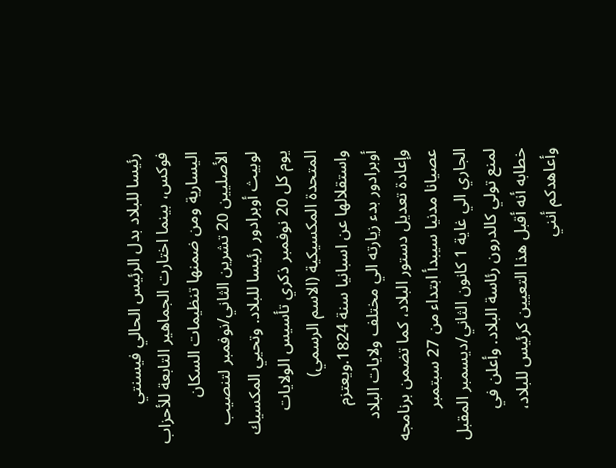رئيسا للبلاد بدل الرئيس الحالي فيسنتي فوكس، بينما اختارت الجماهير التابعة للأحزاب اليسارية ومن ضمنها تنظيمات السكان الأصليين 20 تشرين الثاني/نوفمبر لتنصيب لوبيث أوبرادور رئيسا للبلاد. وتحيي المكسيك يوم كل 20 نوفمبر ذكري تأسيس الولايات المتحدة المكسيكية (الاسم الرسمي) واستقلالها عن اسبانيا سنة 1824.ويعتزم أوبرادور بدء زيارته الي مختلف ولايات البلاد وإعادة تعديل دستور البلاد، كما تضمن برنامجه عصيانا مدنيا سيبدأ ابتداء من 27 سبتمبر الجاري الي غاية 1 كانون الثاني/ديسمبر المقبل لمنع تولي كالدرون رئاسة البلاد. وأعلن في خطابه أنه أقبل هذا التعيين كرئيس للبلاد، وأعاهدكم أنني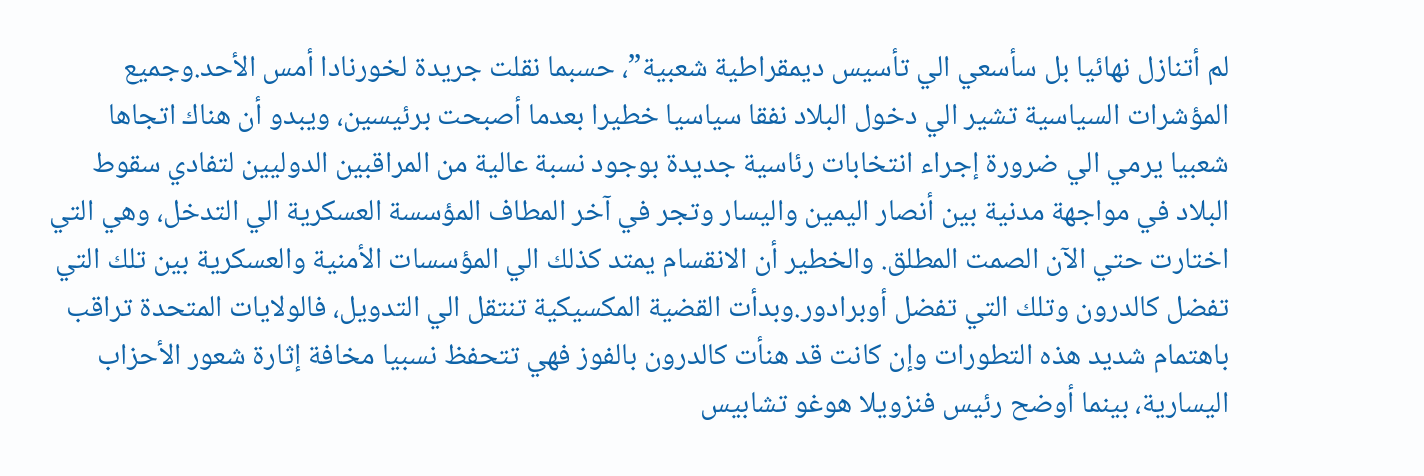لم أتنازل نهائيا بل سأسعي الي تأسيس ديمقراطية شعبية”، حسبما نقلت جريدة لخورنادا أمس الأحد.وجميع المؤشرات السياسية تشير الي دخول البلاد نفقا سياسيا خطيرا بعدما أصبحت برئيسين، ويبدو أن هناك اتجاها شعبيا يرمي الي ضرورة إجراء انتخابات رئاسية جديدة بوجود نسبة عالية من المراقبين الدوليين لتفادي سقوط البلاد في مواجهة مدنية بين أنصار اليمين واليسار وتجر في آخر المطاف المؤسسة العسكرية الي التدخل، وهي التي اختارت حتي الآن الصمت المطلق. والخطير أن الانقسام يمتد كذلك الي المؤسسات الأمنية والعسكرية بين تلك التي تفضل كالدرون وتلك التي تفضل أوبرادور.وبدأت القضية المكسيكية تنتقل الي التدويل، فالولايات المتحدة تراقب باهتمام شديد هذه التطورات وإن كانت قد هنأت كالدرون بالفوز فهي تتحفظ نسبيا مخافة إثارة شعور الأحزاب اليسارية، بينما أوضح رئيس فنزويلا هوغو تشابيس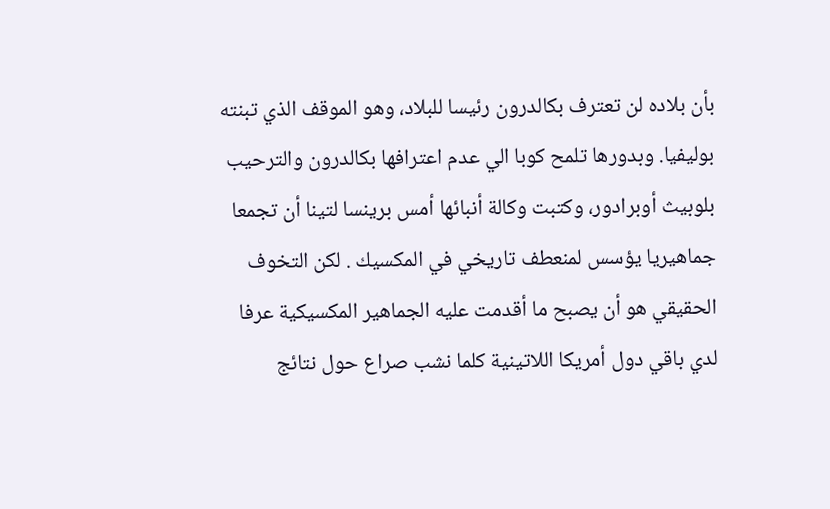بأن بلاده لن تعترف بكالدرون رئيسا للبلاد، وهو الموقف الذي تبنته بوليفيا. وبدورها تلمح كوبا الي عدم اعترافها بكالدرون والترحيب بلوبيث أوبرادور، وكتبت وكالة أنبائها أمس برينسا لتينا أن تجمعا جماهيريا يؤسس لمنعطف تاريخي في المكسيك . لكن التخوف الحقيقي هو أن يصبح ما أقدمت عليه الجماهير المكسيكية عرفا لدي باقي دول أمريكا اللاتينية كلما نشب صراع حول نتائج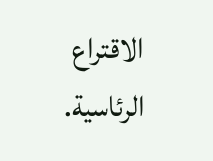الاقتراع الرئاسية.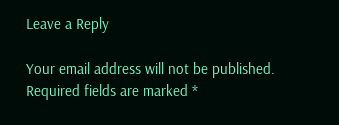Leave a Reply

Your email address will not be published. Required fields are marked *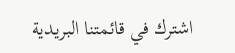اشترك في قائمتنا البريدية